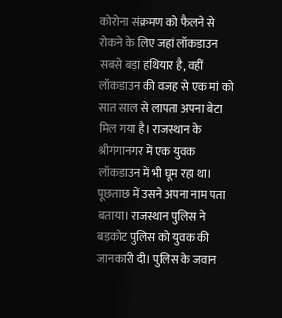कोरोना संक्रमण को फैलने से रोकने के लिए जहां लॉकडाउन सबसे बड़ा हथियार है, वहीं लॉकडाउन की वजह से एक मां को सात साल से लापता अपना बेटा मिल गया है। राजस्थान के श्रीगंगानगर में एक युवक लॉकडाउन में भी घूम रहा था। पूछताछ में उसने अपना नाम पता बताया। राजस्थान पुलिस ने बड़कोट पुलिस को युवक की जानकारी दी। पुलिस के जवान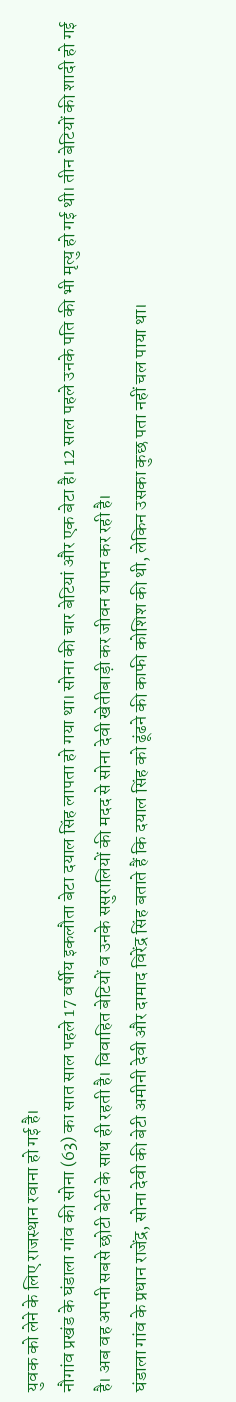युवक को लेने के लिए राजस्थान रवाना हो गई है।
नौगांव प्रखंड के घंडाला गांव की सोना (63) का सात साल पहले 17 वर्षीय इकलौता बेटा दयाल सिंह लापता हो गया था। सोना की चार बेटियां और एक बेटा है। 12 साल पहले उनके पति की भी मृत्यु हो गई थी। तीन बेटियों की शादी हो गई है। अब वह अपनी सबसे छोटी बेटी के साथ ही रहती है। विवाहित बेटियों व उनके ससुरालियों की मदद से सोना देवी खेतीबाड़ी कर जीवन यापन कर रही है।
घंडाला गांव के प्रधान राजेंद्र, सोना देवी की बेटी अमीनी देवी और दामाद विरेंद्र सिंह बताते हैं कि दयाल सिंह को ढूंढने की काफी कोशिश की थी, लेकिन उसका कुछ पता नहीं चल पाया था।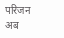परिजन अब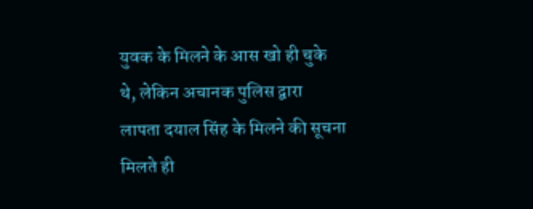युवक के मिलने के आस खो ही चुके थे, लेकिन अचानक पुलिस द्वारा लापता दयाल सिंह के मिलने की सूचना मिलते ही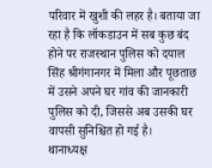परिवार में खुशी की लहर है। बताया जा रहा है कि लॉकडाउन में सब कुछ बंद होने पर राजस्थान पुलिस को दयाल सिंह श्रीगंगानगर में मिला और पूछताछ में उसने अपने घर गांव की जानकारी पुलिस को दी, जिससे अब उसकी घर वापसी सुनिश्चित हो गई है।
थानाध्यक्ष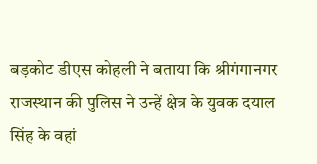बड़कोट डीएस कोहली ने बताया कि श्रीगंगानगर राजस्थान की पुलिस ने उन्हें क्षेत्र के युवक दयाल सिंह के वहां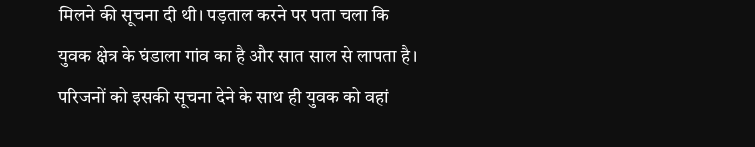मिलने की सूचना दी थी। पड़ताल करने पर पता चला कि युवक क्षेत्र के घंडाला गांव का है और सात साल से लापता है। परिजनों को इसकी सूचना देने के साथ ही युवक को वहां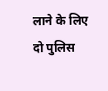लाने के लिए दो पुलिस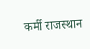कर्मी राजस्थान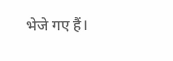भेजे गए हैं।